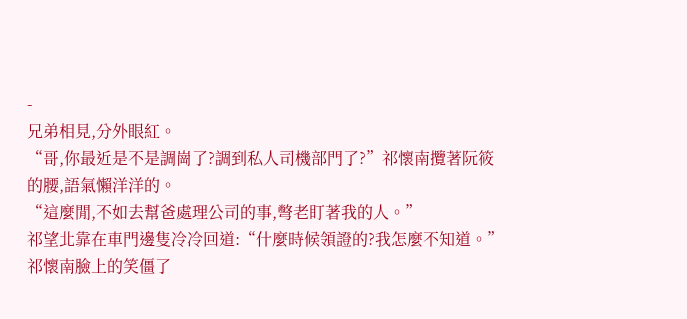-
兄弟相見,分外眼紅。
“哥,你最近是不是調崗了?調到私人司機部門了?”祁懷南攬著阮筱的腰,語氣懶洋洋的。
“這麼閒,不如去幫爸處理公司的事,彆老盯著我的人。”
祁望北靠在車門邊隻冷冷回道:“什麼時候領證的?我怎麼不知道。”
祁懷南臉上的笑僵了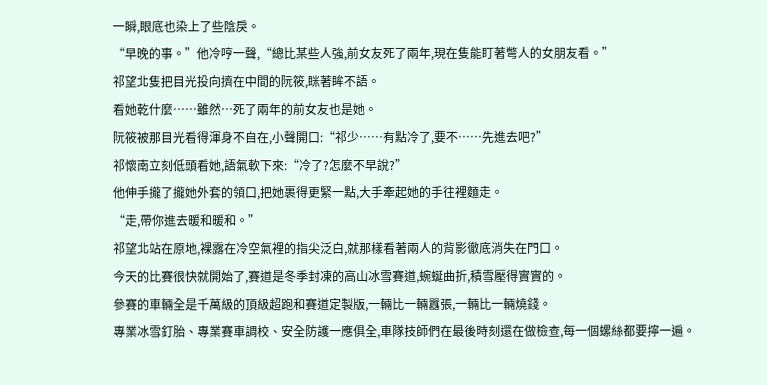一瞬,眼底也染上了些陰戾。
“早晚的事。”他冷哼一聲,“總比某些人強,前女友死了兩年,現在隻能盯著彆人的女朋友看。”
祁望北隻把目光投向擠在中間的阮筱,眯著眸不語。
看她乾什麼……雖然…死了兩年的前女友也是她。
阮筱被那目光看得渾身不自在,小聲開口:“祁少……有點冷了,要不……先進去吧?”
祁懷南立刻低頭看她,語氣軟下來:“冷了?怎麼不早說?”
他伸手攏了攏她外套的領口,把她裹得更緊一點,大手牽起她的手往裡麵走。
“走,帶你進去暖和暖和。”
祁望北站在原地,裸露在冷空氣裡的指尖泛白,就那樣看著兩人的背影徹底消失在門口。
今天的比賽很快就開始了,賽道是冬季封凍的高山冰雪賽道,蜿蜒曲折,積雪壓得實實的。
參賽的車輛全是千萬級的頂級超跑和賽道定製版,一輛比一輛囂張,一輛比一輛燒錢。
專業冰雪釘胎、專業賽車調校、安全防護一應俱全,車隊技師們在最後時刻還在做檢查,每一個螺絲都要擰一遍。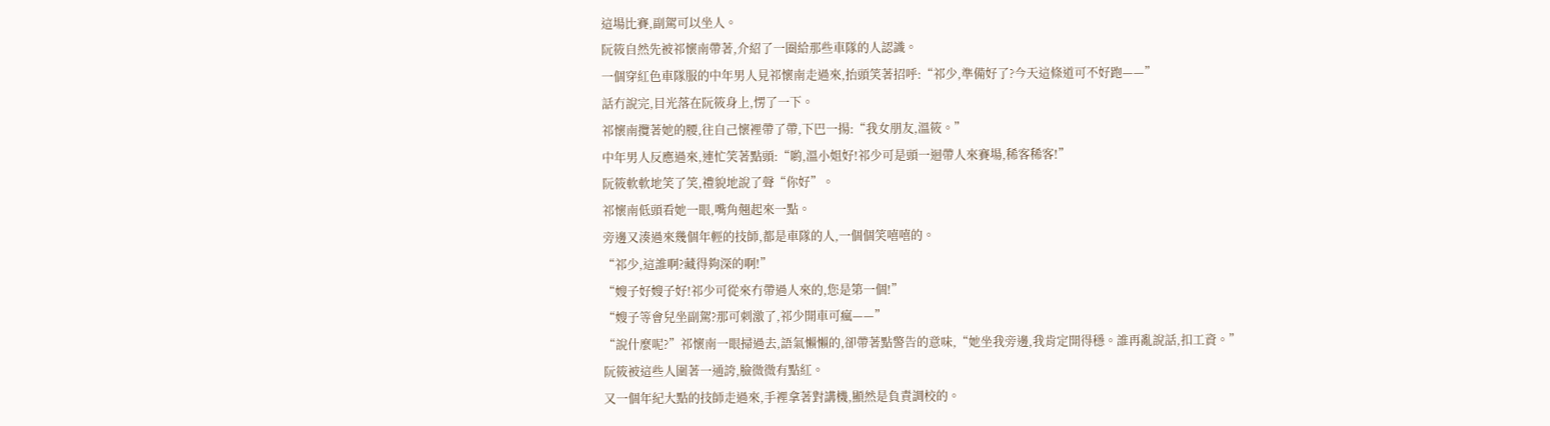這場比賽,副駕可以坐人。
阮筱自然先被祁懷南帶著,介紹了一圈給那些車隊的人認識。
一個穿紅色車隊服的中年男人見祁懷南走過來,抬頭笑著招呼:“祁少,準備好了?今天這條道可不好跑——”
話冇說完,目光落在阮筱身上,愣了一下。
祁懷南攬著她的腰,往自己懷裡帶了帶,下巴一揚:“我女朋友,溫筱。”
中年男人反應過來,連忙笑著點頭:“喲,溫小姐好!祁少可是頭一迴帶人來賽場,稀客稀客!”
阮筱軟軟地笑了笑,禮貌地說了聲“你好”。
祁懷南低頭看她一眼,嘴角翹起來一點。
旁邊又湊過來幾個年輕的技師,都是車隊的人,一個個笑嘻嘻的。
“祁少,這誰啊?藏得夠深的啊!”
“嫂子好嫂子好!祁少可從來冇帶過人來的,您是第一個!”
“嫂子等會兒坐副駕?那可刺激了,祁少開車可瘋——”
“說什麼呢?”祁懷南一眼掃過去,語氣懶懶的,卻帶著點警告的意味,“她坐我旁邊,我肯定開得穩。誰再亂說話,扣工資。”
阮筱被這些人圍著一通誇,臉微微有點紅。
又一個年紀大點的技師走過來,手裡拿著對講機,顯然是負責調校的。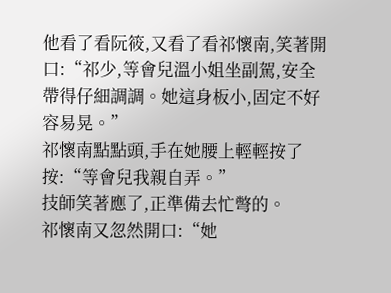他看了看阮筱,又看了看祁懷南,笑著開口:“祁少,等會兒溫小姐坐副駕,安全帶得仔細調調。她這身板小,固定不好容易晃。”
祁懷南點點頭,手在她腰上輕輕按了按:“等會兒我親自弄。”
技師笑著應了,正準備去忙彆的。
祁懷南又忽然開口:“她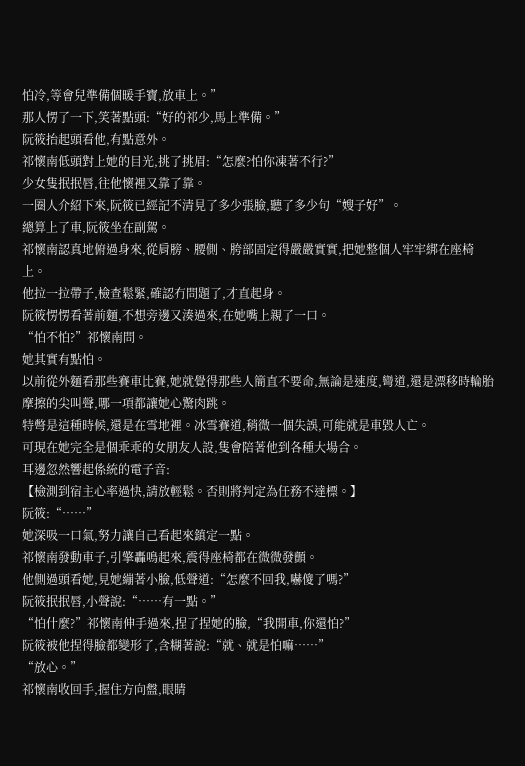怕冷,等會兒準備個暖手寶,放車上。”
那人愣了一下,笑著點頭:“好的祁少,馬上準備。”
阮筱抬起頭看他,有點意外。
祁懷南低頭對上她的目光,挑了挑眉:“怎麼?怕你凍著不行?”
少女隻抿抿唇,往他懷裡又靠了靠。
一圈人介紹下來,阮筱已經記不清見了多少張臉,聽了多少句“嫂子好”。
總算上了車,阮筱坐在副駕。
祁懷南認真地俯過身來,從肩膀、腰側、胯部固定得嚴嚴實實,把她整個人牢牢綁在座椅上。
他拉一拉帶子,檢查鬆緊,確認冇問題了,才直起身。
阮筱愣愣看著前麵,不想旁邊又湊過來,在她嘴上親了一口。
“怕不怕?”祁懷南問。
她其實有點怕。
以前從外麵看那些賽車比賽,她就覺得那些人簡直不要命,無論是速度,彎道,還是漂移時輪胎摩擦的尖叫聲,哪一項都讓她心驚肉跳。
特彆是這種時候,還是在雪地裡。冰雪賽道,稍微一個失誤,可能就是車毀人亡。
可現在她完全是個乖乖的女朋友人設,隻會陪著他到各種大場合。
耳邊忽然響起係統的電子音:
【檢測到宿主心率過快,請放輕鬆。否則將判定為任務不達標。】
阮筱:“……”
她深吸一口氣,努力讓自己看起來鎮定一點。
祁懷南發動車子,引擎轟鳴起來,震得座椅都在微微發顫。
他側過頭看她,見她繃著小臉,低聲道:“怎麼不回我,嚇傻了嗎?”
阮筱抿抿唇,小聲說:“……有一點。”
“怕什麼?”祁懷南伸手過來,捏了捏她的臉,“我開車,你還怕?”
阮筱被他捏得臉都變形了,含糊著說:“就、就是怕嘛……”
“放心。”
祁懷南收回手,握住方向盤,眼睛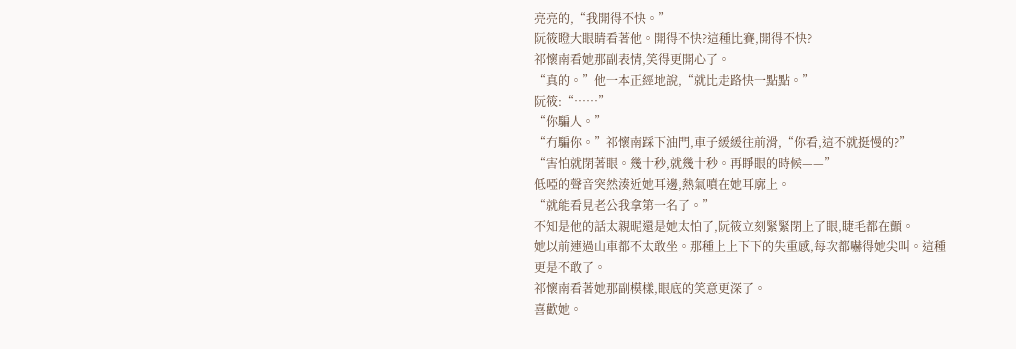亮亮的,“我開得不快。”
阮筱瞪大眼睛看著他。開得不快?這種比賽,開得不快?
祁懷南看她那副表情,笑得更開心了。
“真的。”他一本正經地說,“就比走路快一點點。”
阮筱:“……”
“你騙人。”
“冇騙你。”祁懷南踩下油門,車子緩緩往前滑,“你看,這不就挺慢的?”
“害怕就閉著眼。幾十秒,就幾十秒。再睜眼的時候——”
低啞的聲音突然湊近她耳邊,熱氣噴在她耳廓上。
“就能看見老公我拿第一名了。”
不知是他的話太親昵還是她太怕了,阮筱立刻緊緊閉上了眼,睫毛都在顫。
她以前連過山車都不太敢坐。那種上上下下的失重感,每次都嚇得她尖叫。這種更是不敢了。
祁懷南看著她那副模樣,眼底的笑意更深了。
喜歡她。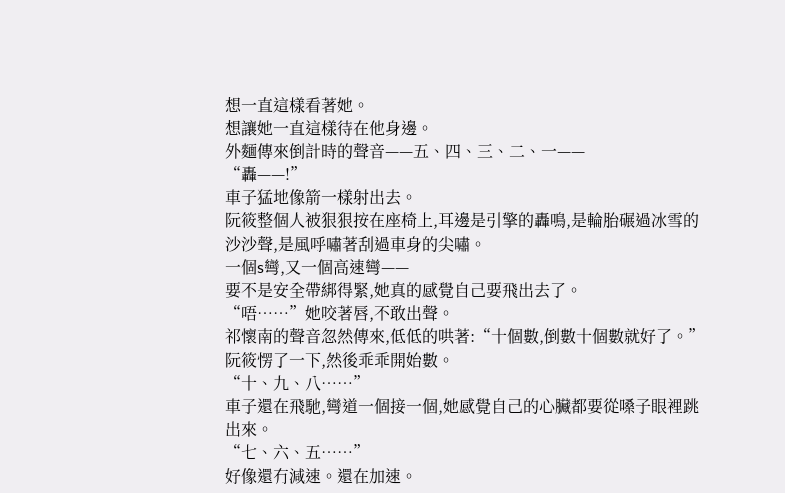想一直這樣看著她。
想讓她一直這樣待在他身邊。
外麵傳來倒計時的聲音——五、四、三、二、一——
“轟——!”
車子猛地像箭一樣射出去。
阮筱整個人被狠狠按在座椅上,耳邊是引擎的轟鳴,是輪胎碾過冰雪的沙沙聲,是風呼嘯著刮過車身的尖嘯。
一個s彎,又一個高速彎——
要不是安全帶綁得緊,她真的感覺自己要飛出去了。
“唔……”她咬著唇,不敢出聲。
祁懷南的聲音忽然傳來,低低的哄著:“十個數,倒數十個數就好了。”
阮筱愣了一下,然後乖乖開始數。
“十、九、八……”
車子還在飛馳,彎道一個接一個,她感覺自己的心臟都要從嗓子眼裡跳出來。
“七、六、五……”
好像還冇減速。還在加速。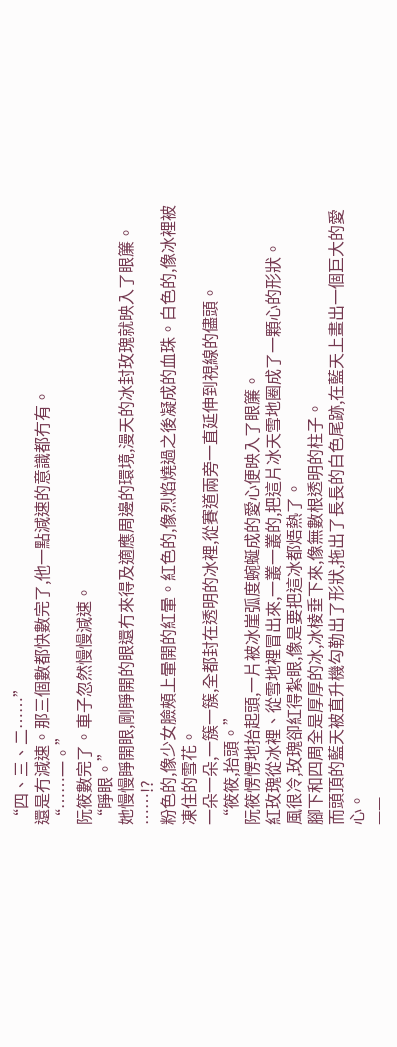“四、三、二……”
還是冇減速。那三個數都快數完了,他一點減速的意識都冇有。
“……一。”
阮筱數完了。車子忽然慢慢減速。
“睜眼。”
她慢慢睜開眼,剛睜開的眼還冇來得及適應周邊的環境,漫天的冰封玫瑰就映入了眼簾。
……!?
粉色的,像少女臉頰上暈開的紅暈。紅色的,像烈焰燒過之後凝成的血珠。白色的,像冰裡被凍住的雪花。
一朵一朵,一簇一簇,全都封在透明的冰裡,從賽道兩旁一直延伸到視線的儘頭。
“筱筱,抬頭。”
阮筱愣愣地抬起頭,一片被冰崖弧度蜿蜒成的愛心便映入了眼簾。
紅玫瑰從冰裡、從雪地裡冒出來,一叢一叢的,把這片冰天雪地圈成了一顆心的形狀。
風很冷,玫瑰卻紅得紮眼,像是要把這冰都焐熱了。
腳下和四周全是厚厚的冰,冰棱垂下來,像無數根透明的柱子。
而頭頂的藍天被直升機勾勒出了形狀,拖出了長長的白色尾跡,在藍天上畫出一個巨大的愛心。
——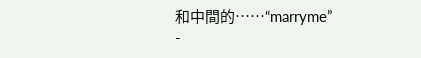和中間的……“marryme”
-